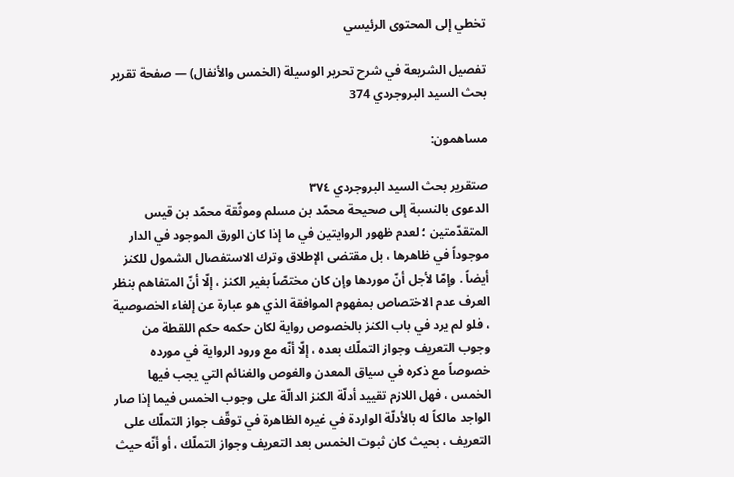تخطي إلى المحتوى الرئيسي

تفصيل الشريعة في شرح تحرير الوسيلة (الخمس والأنفال) — صفحة تقرير بحث السيد البروجردي 374

مساهمون:

صتقرير بحث السيد البروجردي ٣٧٤
الدعوى بالنسبة إلى صحيحة محمّد بن مسلم وموثّقة محمّد بن قيس المتقدّمتين ؛ لعدم ظهور الروايتين في ما إذا كان الورق الموجود في الدار موجوداً في ظاهرها ، بل مقتضى الإطلاق وترك الاستفصال الشمول للكنز أيضاً . وإمّا لأجل أنّ موردها وإن كان مختصّاً بغير الكنز ، إلّا أنّ المتفاهم بنظر العرف عدم الاختصاص بمفهوم الموافقة الذي هو عبارة عن إلغاء الخصوصية ، فلو لم يرد في باب الكنز بالخصوص رواية لكان حكمه حكم اللقطة من وجوب التعريف وجواز التملّك بعده ، إلّا أنّه مع ورود الرواية في مورده خصوصاً مع ذكره في سياق المعدن والغوص والغنائم التي يجب فيها الخمس ، فهل اللازم تقييد أدلّة الكنز الدالّة على وجوب الخمس فيما إذا صار الواجد مالكاً له بالأدلّة الواردة في غيره الظاهرة في توقّف جواز التملّك على التعريف ، بحيث كان ثبوت الخمس بعد التعريف وجواز التملّك ، أو أنّه حيث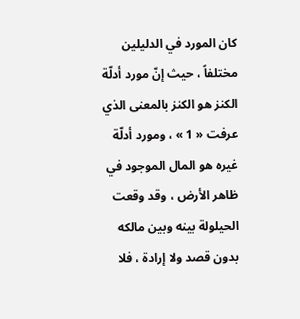كان المورد في الدليلين مختلفاً ، حيث إنّ مورد أدلّة الكنز هو الكنز بالمعنى الذي عرفت « 1 » ، ومورد أدلّة غيره هو المال الموجود في ظاهر الأرض ، وقد وقعت الحيلولة بينه وبين مالكه بدون قصد ولا إرادة ، فلا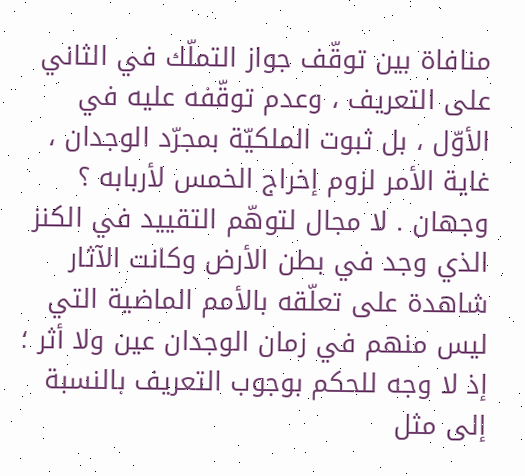منافاة بين توقّف جواز التملّك في الثاني على التعريف ، وعدم توقّفه عليه في الأوّل ، بل ثبوت الملكيّة بمجرّد الوجدان ، غاية الأمر لزوم إخراج الخمس لأربابه ؟ وجهان . لا مجال لتوهّم التقييد في الكنز الذي وجد في بطن الأرض وكانت الآثار شاهدة على تعلّقه بالأمم الماضية التي ليس منهم في زمان الوجدان عين ولا أثر ؛ إذ لا وجه للحكم بوجوب التعريف بالنسبة إلى مثل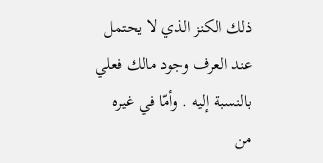ذلك الكنز الذي لا يحتمل عند العرف وجود مالك فعلي بالنسبة إليه . وأمّا في غيره من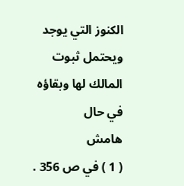الكنوز التي يوجد ويحتمل ثبوت المالك لها وبقاؤه في حال
هامش
( 1 ) في ص 356 .